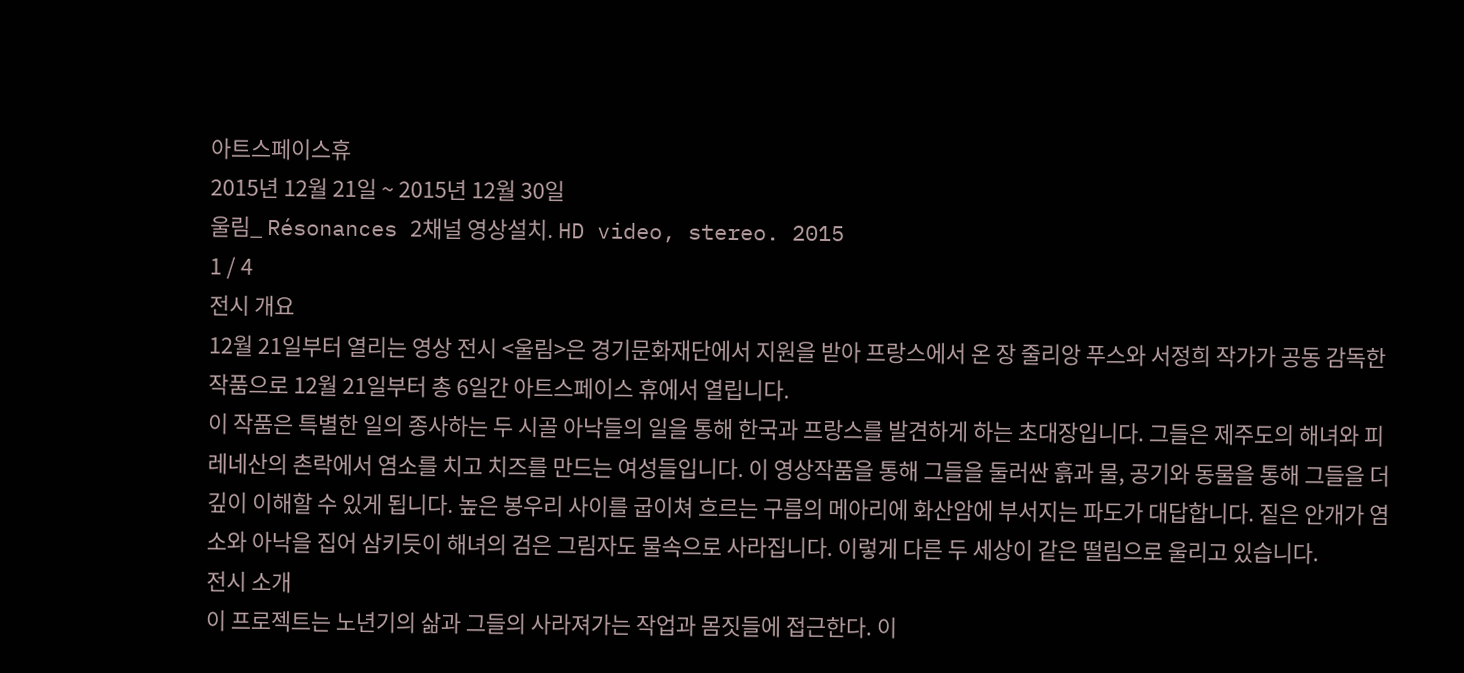아트스페이스휴
2015년 12월 21일 ~ 2015년 12월 30일
울림_ Résonances 2채널 영상설치. HD video, stereo. 2015
1 / 4
전시 개요
12월 21일부터 열리는 영상 전시 <울림>은 경기문화재단에서 지원을 받아 프랑스에서 온 장 줄리앙 푸스와 서정희 작가가 공동 감독한 작품으로 12월 21일부터 총 6일간 아트스페이스 휴에서 열립니다.
이 작품은 특별한 일의 종사하는 두 시골 아낙들의 일을 통해 한국과 프랑스를 발견하게 하는 초대장입니다. 그들은 제주도의 해녀와 피레네산의 촌락에서 염소를 치고 치즈를 만드는 여성들입니다. 이 영상작품을 통해 그들을 둘러싼 흙과 물, 공기와 동물을 통해 그들을 더 깊이 이해할 수 있게 됩니다. 높은 봉우리 사이를 굽이쳐 흐르는 구름의 메아리에 화산암에 부서지는 파도가 대답합니다. 짙은 안개가 염소와 아낙을 집어 삼키듯이 해녀의 검은 그림자도 물속으로 사라집니다. 이렇게 다른 두 세상이 같은 떨림으로 울리고 있습니다.
전시 소개
이 프로젝트는 노년기의 삶과 그들의 사라져가는 작업과 몸짓들에 접근한다. 이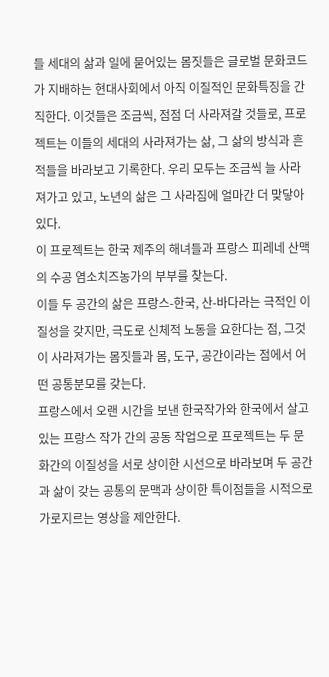들 세대의 삶과 일에 묻어있는 몸짓들은 글로벌 문화코드가 지배하는 현대사회에서 아직 이질적인 문화특징을 간직한다. 이것들은 조금씩, 점점 더 사라져갈 것들로, 프로젝트는 이들의 세대의 사라져가는 삶, 그 삶의 방식과 흔적들을 바라보고 기록한다. 우리 모두는 조금씩 늘 사라져가고 있고, 노년의 삶은 그 사라짐에 얼마간 더 맞닿아 있다.
이 프로젝트는 한국 제주의 해녀들과 프랑스 피레네 산맥의 수공 염소치즈농가의 부부를 찾는다.
이들 두 공간의 삶은 프랑스-한국, 산-바다라는 극적인 이질성을 갖지만, 극도로 신체적 노동을 요한다는 점, 그것이 사라져가는 몸짓들과 몸, 도구, 공간이라는 점에서 어떤 공통분모를 갖는다.
프랑스에서 오랜 시간을 보낸 한국작가와 한국에서 살고 있는 프랑스 작가 간의 공동 작업으로 프로젝트는 두 문화간의 이질성을 서로 상이한 시선으로 바라보며 두 공간과 삶이 갖는 공통의 문맥과 상이한 특이점들을 시적으로 가로지르는 영상을 제안한다.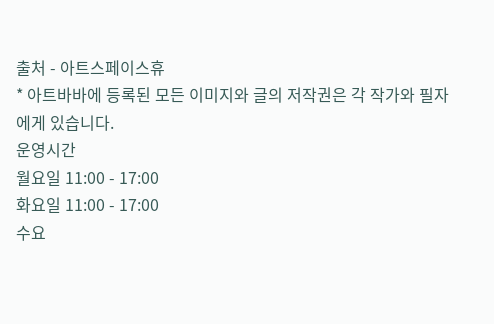출처 - 아트스페이스휴
* 아트바바에 등록된 모든 이미지와 글의 저작권은 각 작가와 필자에게 있습니다.
운영시간
월요일 11:00 - 17:00
화요일 11:00 - 17:00
수요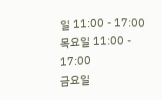일 11:00 - 17:00
목요일 11:00 - 17:00
금요일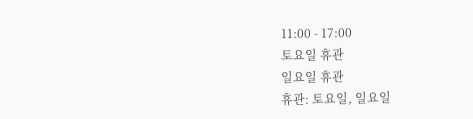11:00 - 17:00
토요일 휴관
일요일 휴관
휴관: 토요일, 일요일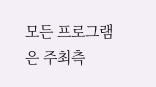모든 프로그램은 주최측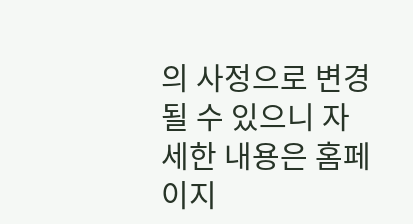의 사정으로 변경될 수 있으니 자세한 내용은 홈페이지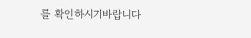를 확인하시기바랍니다